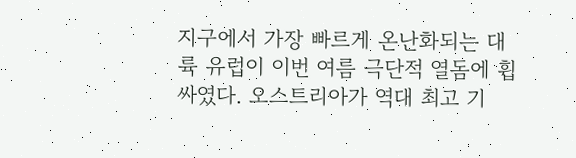지구에서 가장 빠르게 온난화되는 대륙 유럽이 이번 여름 극단적 열돔에 휩싸였다. 오스트리아가 역대 최고 기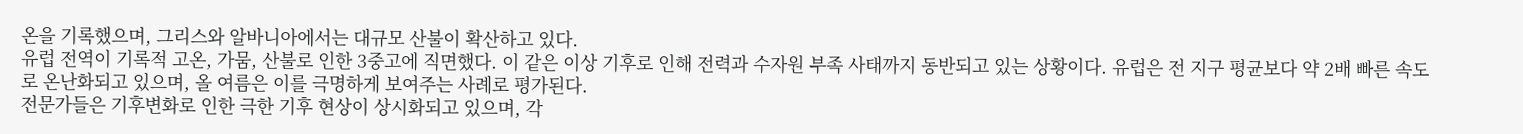온을 기록했으며, 그리스와 알바니아에서는 대규모 산불이 확산하고 있다.
유럽 전역이 기록적 고온, 가뭄, 산불로 인한 3중고에 직면했다. 이 같은 이상 기후로 인해 전력과 수자원 부족 사태까지 동반되고 있는 상황이다. 유럽은 전 지구 평균보다 약 2배 빠른 속도로 온난화되고 있으며, 올 여름은 이를 극명하게 보여주는 사례로 평가된다.
전문가들은 기후변화로 인한 극한 기후 현상이 상시화되고 있으며, 각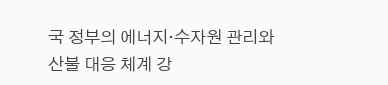국 정부의 에너지·수자원 관리와 산불 대응 체계 강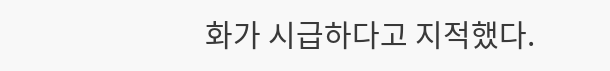화가 시급하다고 지적했다.